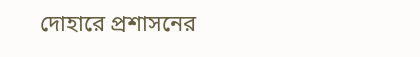দোহারে প্রশাসনের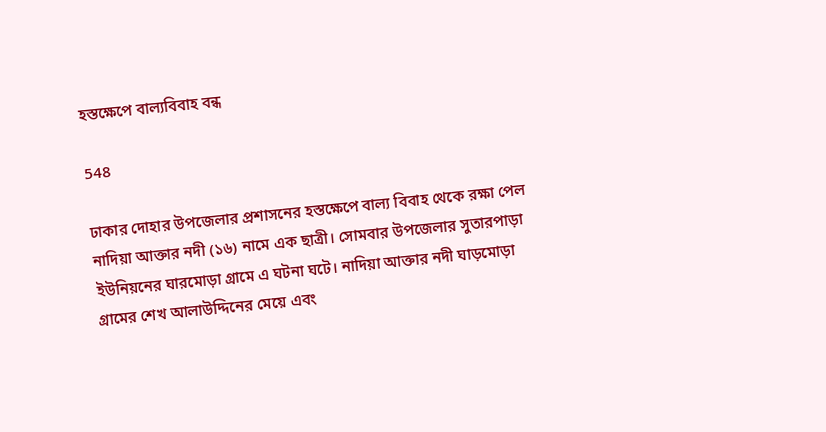হস্তক্ষেপে বাল্যবিবাহ বন্ধ

548

ঢাকার দোহার উপজেলার প্রশাসনের হস্তক্ষেপে বাল্য বিবাহ থেকে রক্ষা পেল নাদিয়া আক্তার নদী (১৬) নামে এক ছাত্রী। সোমবার উপজেলার সুতারপাড়া ইউনিয়নের ঘারমোড়া গ্রামে এ ঘটনা ঘটে। নাদিয়া আক্তার নদী ঘাড়মোড়া গ্রামের শেখ আলাউদ্দিনের মেয়ে এবং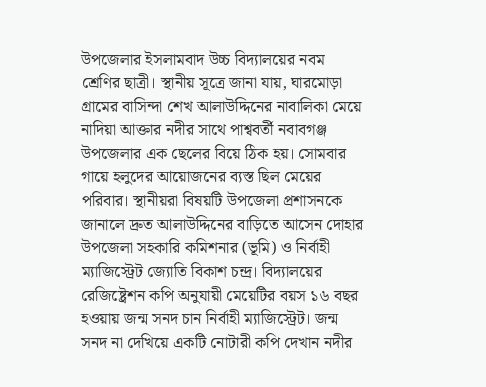উপজেলার ইসলামবাদ উচ্চ বিদ্যালয়ের নবম শ্রেণির ছাত্রী। স্থানীয় সূত্রে জানা যায়, ঘারমোড়া গ্রামের বাসিন্দা শেখ আলাউদ্দিনের নাবালিকা মেয়ে নাদিয়া আক্তার নদীর সাথে পাশ্ববর্তী নবাবগঞ্জ উপজেলার এক ছেলের বিয়ে ঠিক হয়। সোমবার গায়ে হলুদের আয়োজনের ব্যস্ত ছিল মেয়ের পরিবার। স্থানীয়রা বিষয়টি উপজেলা প্রশাসনকে জানালে দ্রুত আলাউদ্দিনের বাড়িতে আসেন দোহার উপজেলা সহকারি কমিশনার (ভূমি) ও নির্বাহী ম্যাজিস্ট্রেট জ্যোতি বিকাশ চন্দ্র। বিদ্যালয়ের রেজিষ্ট্রেশন কপি অনুযায়ী মেয়েটির বয়স ১৬ বছর হওয়ায় জন্ম সনদ চান নির্বাহী ম্যাজিস্ট্রেট। জন্ম সনদ না দেখিয়ে একটি নোটারী কপি দেখান নদীর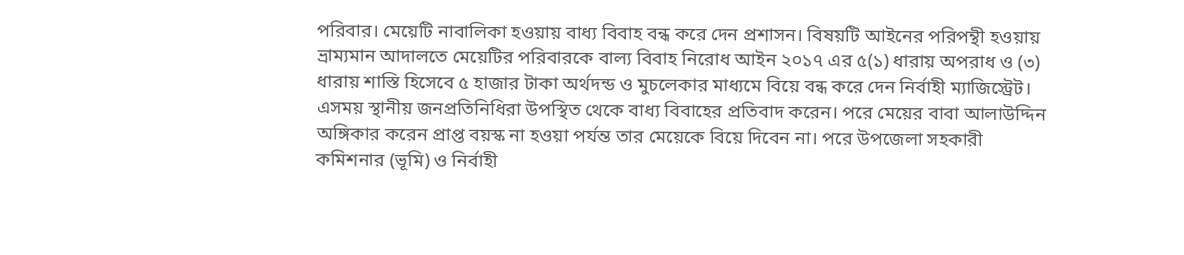পরিবার। মেয়েটি নাবালিকা হওয়ায় বাধ্য বিবাহ বন্ধ করে দেন প্রশাসন। বিষয়টি আইনের পরিপন্থী হওয়ায় ভ্রাম্যমান আদালতে মেয়েটির পরিবারকে বাল্য বিবাহ নিরোধ আইন ২০১৭ এর ৫(১) ধারায় অপরাধ ও (৩) ধারায় শাস্তি হিসেবে ৫ হাজার টাকা অর্থদন্ড ও মুচলেকার মাধ্যমে বিয়ে বন্ধ করে দেন নির্বাহী ম্যাজিস্ট্রেট। এসময় স্থানীয় জনপ্রতিনিধিরা উপস্থিত থেকে বাধ্য বিবাহের প্রতিবাদ করেন। পরে মেয়ের বাবা আলাউদ্দিন অঙ্গিকার করেন প্রাপ্ত বয়স্ক না হওয়া পর্যন্ত তার মেয়েকে বিয়ে দিবেন না। পরে উপজেলা সহকারী কমিশনার (ভূমি) ও নির্বাহী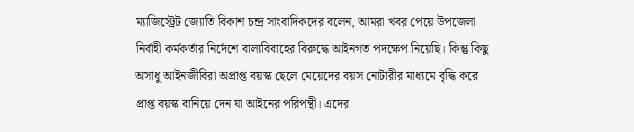ম্যাজিস্ট্রেট জ্যোতি বিকাশ চন্দ্র সাংবাদিকদের বলেন, আমরা খবর পেয়ে উপজেলা নির্বাহী কর্মকর্তার নির্দেশে বাল্যবিবাহের বিরুদ্ধে আইনগত পদক্ষেপ নিয়েছি। কিন্তু কিছু অসাধু আইনজীবিরা অপ্রাপ্ত বয়স্ক ছেলে মেয়েদের বয়স নোটারীর মাধ্যমে বৃদ্ধি করে প্রাপ্ত বয়স্ক বানিয়ে দেন যা আইনের পরিপন্থী। এদের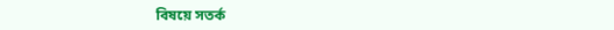বিষয়ে সতর্ক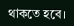থাকতে হবে।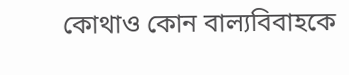কোথাও কোন বাল্যবিবাহকে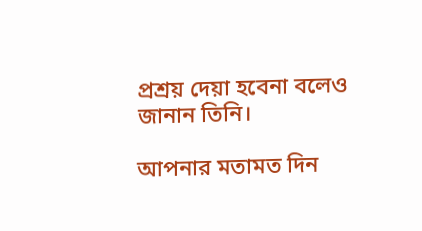প্রশ্রয় দেয়া হবেনা বলেও জানান তিনি।

আপনার মতামত দিন